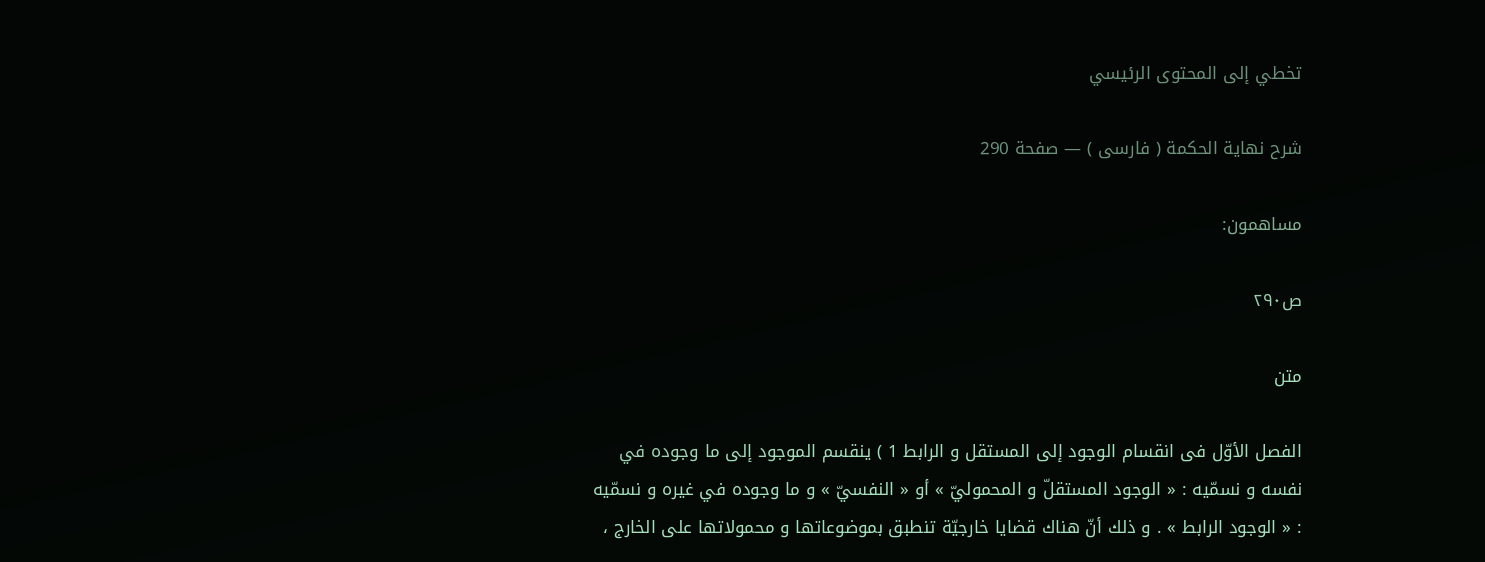تخطي إلى المحتوى الرئيسي

شرح نهاية الحكمة ( فارسى ) — صفحة 290

مساهمون:

ص٢٩٠

متن

الفصل الأوّل فى انقسام الوجود إلى المستقل و الرابط 1 ) ينقسم الموجود إلى ما وجوده في نفسه و نسمّيه : « الوجود المستقلّ و المحموليّ » أو « النفسيّ » و ما وجوده في غيره و نسمّيه : « الوجود الرابط » . و ذلك أنّ هناك قضايا خارجيّة تنطبق بموضوعاتها و محمولاتها على الخارج ،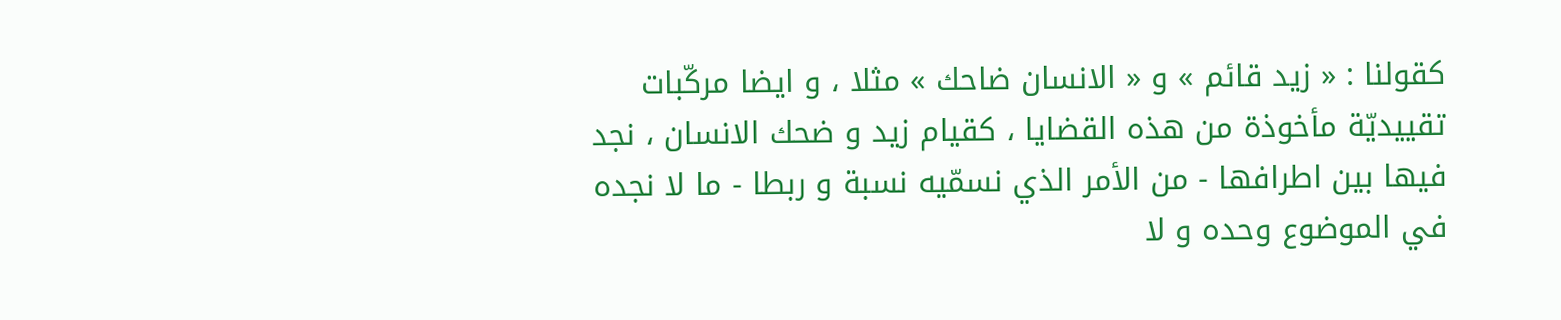كقولنا : « زيد قائم » و « الانسان ضاحك » مثلا ، و ايضا مركّبات تقييديّة مأخوذة من هذه القضايا ، كقيام زيد و ضحك الانسان ، نجد فيها بين اطرافها - من الأمر الذي نسمّيه نسبة و ربطا - ما لا نجده في الموضوع وحده و لا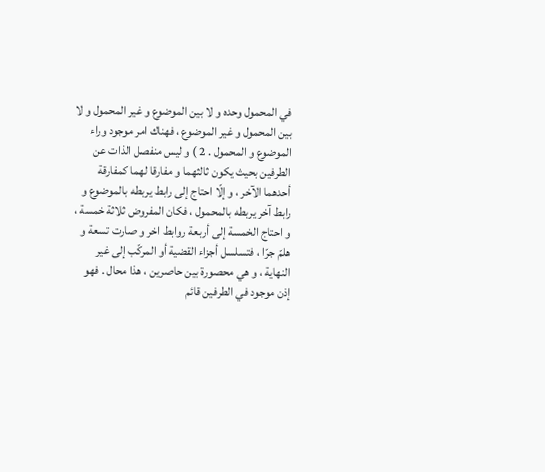في المحمول وحده و لا بين الموضوع و غير المحمول و لا بين المحمول و غير الموضوع ، فهناك امر موجود وراء الموضوع و المحمول . 2 ) و ليس منفصل الذات عن الطرفين بحيث يكون ثالثهما و مفارقا لهما كمفارقة أحدهما الآخر ، و إلّا احتاج إلى رابط يربطه بالموضوع و رابط آخر يربطه بالمحمول ، فكان المفروض ثلاثة خمسة ، و احتاج الخمسة إلى أربعة روابط اخر و صارت تسعة و هلمّ جرّا ، فتسلسل أجزاء القضية أو المركّب إلى غير النهاية ، و هي محصورة بين حاصرين ، هذا محال . فهو إذن موجود في الطرفين قائم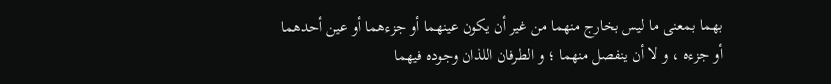بهما بمعنى ما ليس بخارج منهما من غير أن يكون عينهما أو جزءهما أو عين أحدهما أو جزءه ، و لا أن ينفصل منهما ؛ و الطرفان اللذان وجوده فيهما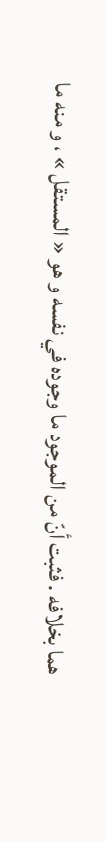هما بخلافه . فثبت أنّ من الموجود ما وجوده في نفسه و هو « المستقل » ، و منه ما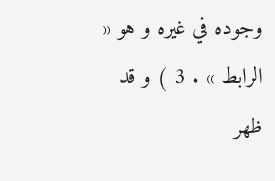وجوده في غيره و هو « الرابط » . 3 ) و قد ظهر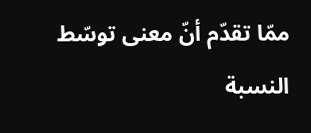ممّا تقدّم أنّ معنى توسّط النسبة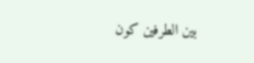بين الطرفين كون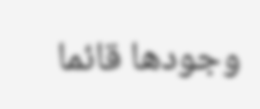وجودها قائما